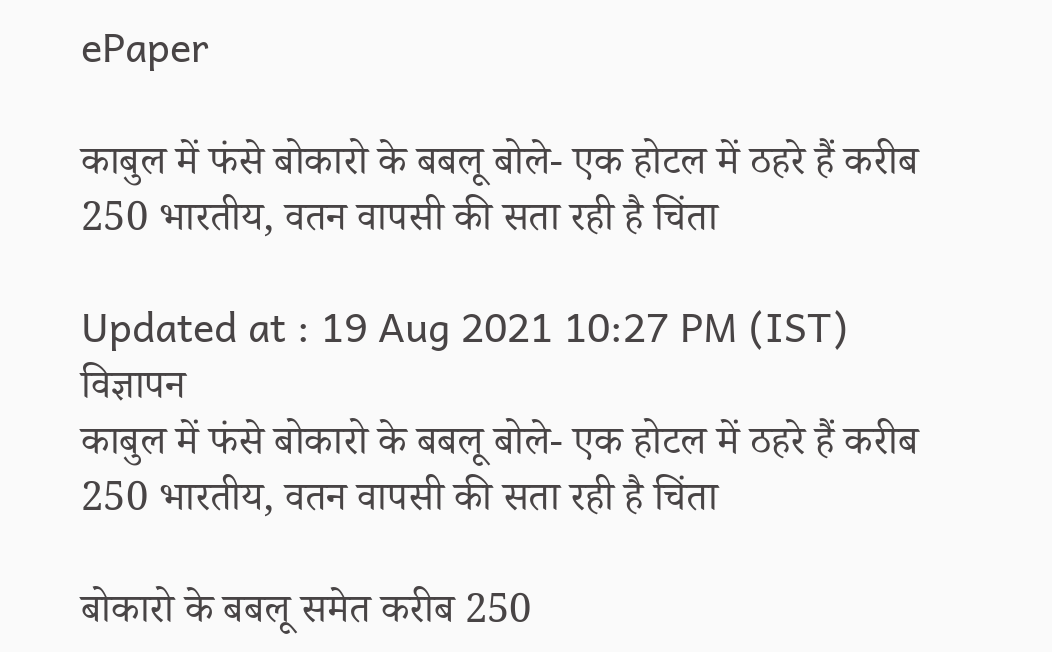ePaper

काबुल में फंसे बोकारो के बबलू बोले- एक होटल में ठहरे हैं करीब 250 भारतीय, वतन वापसी की सता रही है चिंता

Updated at : 19 Aug 2021 10:27 PM (IST)
विज्ञापन
काबुल में फंसे बोकारो के बबलू बोले- एक होटल में ठहरे हैं करीब 250 भारतीय, वतन वापसी की सता रही है चिंता

बोकारो के बबलू समेत करीब 250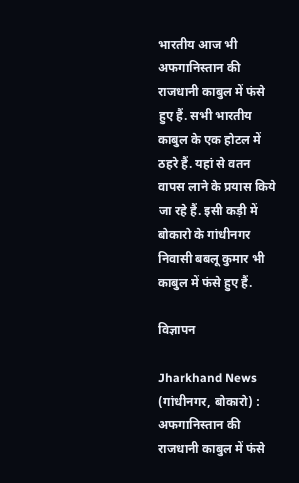भारतीय आज भी अफगानिस्तान की राजधानी काबुल में फंसे हुए हैं. सभी भारतीय काबुल के एक होटल में ठहरे हैं. यहां से वतन वापस लाने के प्रयास किये जा रहे हैं. इसी कड़ी में बोकारो के गांधीनगर निवासी बबलू कुमार भी काबुल में फंसे हुए हैं.

विज्ञापन

Jharkhand News (गांधीनगर, बोकारो) : अफगानिस्तान की राजधानी काबुल में फंसे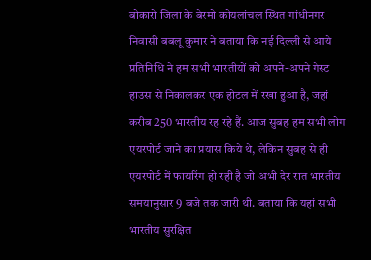बोकारो जिला के बेरमो कोयलांचल स्थित गांधीनगर निवासी बबलू कुमार ने बताया कि नई दिल्ली से आये प्रतिनिधि ने हम सभी भारतीयों को अपने-अपने गेस्ट हाउस से निकालकर एक होटल में रखा हुआ है, जहां करीब 250 भारतीय रह रहे हैं. आज सुबह हम सभी लोग एयरपोर्ट जाने का प्रयास किये थे, लेकिन सुबह से ही एयरपोर्ट में फायरिंग हो रही है जो अभी देर रात भारतीय समयानुसार 9 बजे तक जारी थी. बताया कि यहां सभी भारतीय सुरक्षित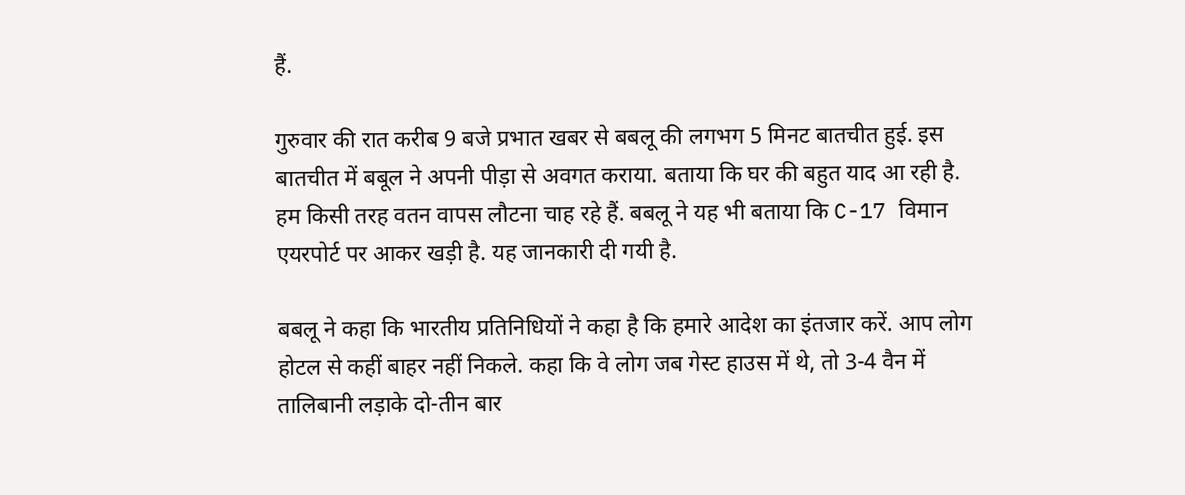हैं.

गुरुवार की रात करीब 9 बजे प्रभात खबर से बबलू की लगभग 5 मिनट बातचीत हुई. इस बातचीत में बबूल ने अपनी पीड़ा से अवगत कराया. बताया कि घर की बहुत याद आ रही है. हम किसी तरह वतन वापस लौटना चाह रहे हैं. बबलू ने यह भी बताया कि C-17 विमान एयरपोर्ट पर आकर खड़ी है. यह जानकारी दी गयी है.

बबलू ने कहा कि भारतीय प्रतिनिधियों ने कहा है कि हमारे आदेश का इंतजार करें. आप लोग होटल से कहीं बाहर नहीं निकले. कहा कि वे लोग जब गेस्ट हाउस में थे, तो 3-4 वैन में तालिबानी लड़ाके दो-तीन बार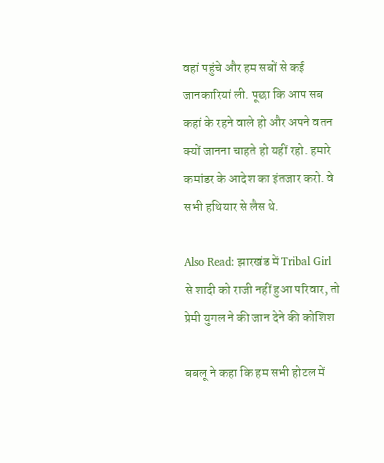वहां पहुंचे और हम सबों से कई जानकारियां ली. पूछा कि आप सब कहां के रहने वाले हो और अपने वतन क्यों जानना चाहते हो यहीं रहो. हमारे कमांडर के आदेश का इंतजार करो. वे सभी हथियार से लैस थे.

Also Read: झारखंड में Tribal Girl से शादी को राजी नहीं हुआ परिवार, तो प्रेमी युगल ने की जान देने की कोशिश

बबलू ने कहा कि हम सभी होटल में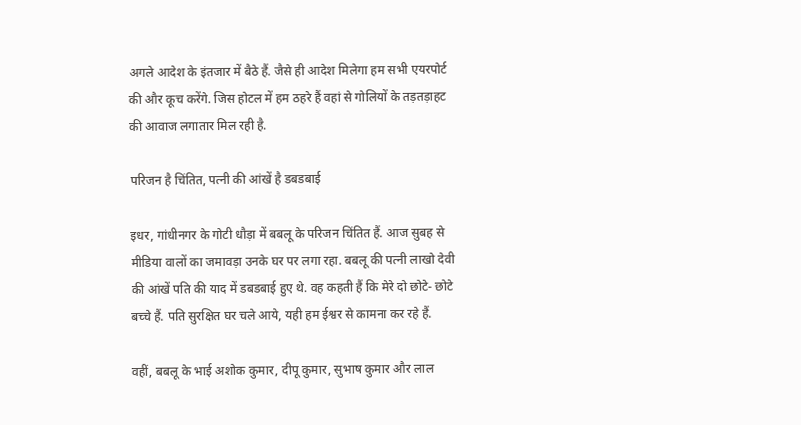अगले आदेश के इंतजार में बैठे हैं. जैसे ही आदेश मिलेगा हम सभी एयरपोर्ट की और कूच करेंगे. जिस होटल में हम ठहरे हैं वहां से गोलियों के तड़तड़ाहट की आवाज लगातार मिल रही है.

परिजन है चिंतित, पत्नी की आंखें है डबडबाई

इधर, गांधीनगर के गोटी धौड़ा में बबलू के परिजन चिंतित हैं. आज सुबह से मीडिया वालों का जमावड़ा उनके घर पर लगा रहा. बबलू की पत्नी लाखो देवी की आंखें पति की याद में डबडबाई हुए थे. वह कहती हैं कि मेरे दो छोटे- छोटे बच्चे हैं. पति सुरक्षित घर चले आये, यही हम ईश्वर से कामना कर रहे हैं.

वहीं, बबलू के भाई अशोक कुमार, दीपू कुमार, सुभाष कुमार और लाल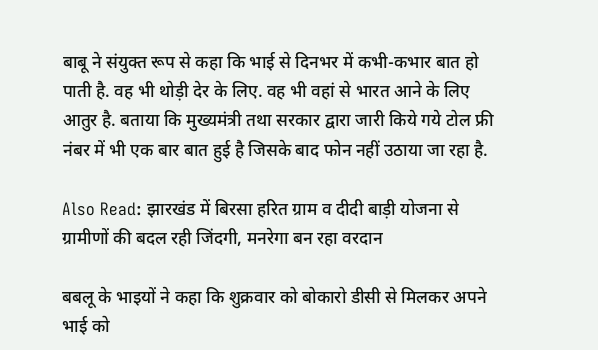बाबू ने संयुक्त रूप से कहा कि भाई से दिनभर में कभी-कभार बात हो पाती है. वह भी थोड़ी देर के लिए. वह भी वहां से भारत आने के लिए आतुर है. बताया कि मुख्यमंत्री तथा सरकार द्वारा जारी किये गये टोल फ्री नंबर में भी एक बार बात हुई है जिसके बाद फोन नहीं उठाया जा रहा है.

Also Read: झारखंड में बिरसा हरित ग्राम व दीदी बाड़ी योजना से ग्रामीणों की बदल रही जिंदगी, मनरेगा बन रहा वरदान

बबलू के भाइयों ने कहा कि शुक्रवार को बोकारो डीसी से मिलकर अपने भाई को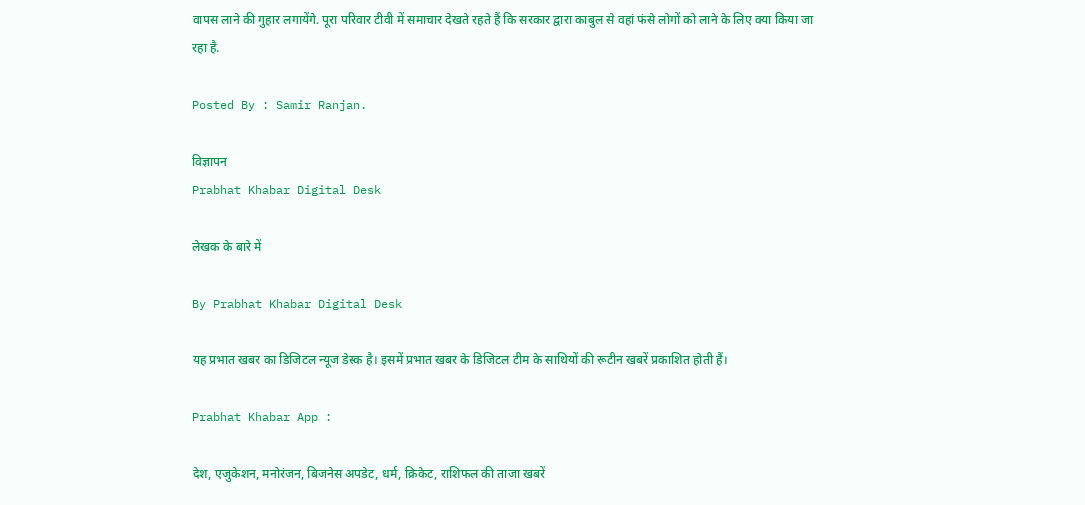वापस लाने की गुहार लगायेंगे. पूरा परिवार टीवी में समाचार देखते रहते हैं कि सरकार द्वारा काबुल से वहां फंसे लोगों को लाने के लिए क्या किया जा रहा है.

Posted By : Samir Ranjan.

विज्ञापन
Prabhat Khabar Digital Desk

लेखक के बारे में

By Prabhat Khabar Digital Desk

यह प्रभात खबर का डिजिटल न्यूज डेस्क है। इसमें प्रभात खबर के डिजिटल टीम के साथियों की रूटीन खबरें प्रकाशित होती हैं।

Prabhat Khabar App :

देश, एजुकेशन, मनोरंजन, बिजनेस अपडेट, धर्म, क्रिकेट, राशिफल की ताजा खबरें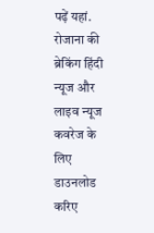पढ़ें यहां. रोजाना की ब्रेकिंग हिंदी न्यूज और लाइव न्यूज कवरेज के लिए डाउनलोड करिए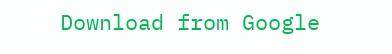Download from Google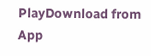PlayDownload from App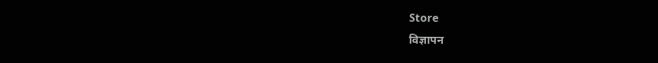Store
विज्ञापन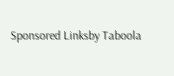Sponsored Linksby Taboola